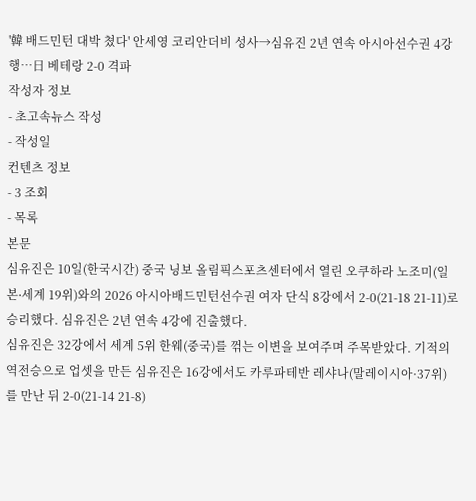'韓 배드민턴 대박 쳤다' 안세영 코리안더비 성사→심유진 2년 연속 아시아선수권 4강행…日 베테랑 2-0 격파
작성자 정보
- 초고속뉴스 작성
- 작성일
컨텐츠 정보
- 3 조회
- 목록
본문
심유진은 10일(한국시간) 중국 닝보 올림픽스포츠센터에서 열린 오쿠하라 노조미(일본∙세계 19위)와의 2026 아시아배드민턴선수권 여자 단식 8강에서 2-0(21-18 21-11)로 승리했다. 심유진은 2년 연속 4강에 진출했다.
심유진은 32강에서 세계 5위 한웨(중국)를 꺾는 이변을 보여주며 주목받았다. 기적의 역전승으로 업셋을 만든 심유진은 16강에서도 카루파테반 레샤나(말레이시아·37위)를 만난 뒤 2-0(21-14 21-8)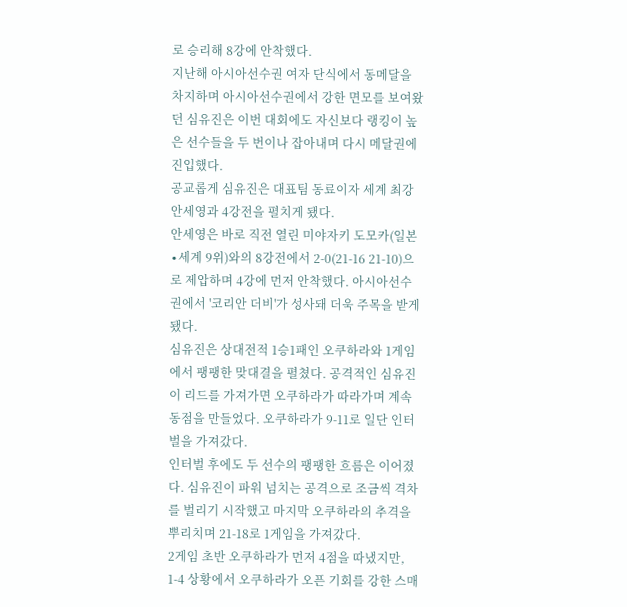로 승리해 8강에 안착했다.
지난해 아시아선수권 여자 단식에서 동메달을 차지하며 아시아선수권에서 강한 면모를 보여왔던 심유진은 이번 대회에도 자신보다 랭킹이 높은 선수들을 두 번이나 잡아내며 다시 메달권에 진입했다.
공교롭게 심유진은 대표팀 동료이자 세계 최강 안세영과 4강전을 펼치게 됐다.
안세영은 바로 직전 열린 미야자키 도모카(일본∙세계 9위)와의 8강전에서 2-0(21-16 21-10)으로 제압하며 4강에 먼저 안착했다. 아시아선수권에서 '코리안 더비'가 성사돼 더욱 주목을 받게 됐다.
심유진은 상대전적 1승1패인 오쿠하라와 1게임에서 팽팽한 맞대결을 펼쳤다. 공격적인 심유진이 리드를 가져가면 오쿠하라가 따라가며 계속 동점을 만들었다. 오쿠하라가 9-11로 일단 인터벌을 가져갔다.
인터벌 후에도 두 선수의 팽팽한 흐름은 이어졌다. 심유진이 파워 넘치는 공격으로 조금씩 격차를 벌리기 시작했고 마지막 오쿠하라의 추격을 뿌리치며 21-18로 1게임을 가져갔다.
2게임 초반 오쿠하라가 먼저 4점을 따냈지만, 1-4 상황에서 오쿠하라가 오픈 기회를 강한 스매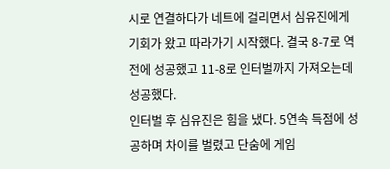시로 연결하다가 네트에 걸리면서 심유진에게 기회가 왔고 따라가기 시작했다. 결국 8-7로 역전에 성공했고 11-8로 인터벌까지 가져오는데 성공했다.
인터벌 후 심유진은 힘을 냈다. 5연속 득점에 성공하며 차이를 벌렸고 단숨에 게임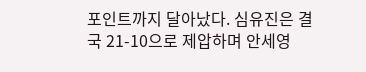포인트까지 달아났다. 심유진은 결국 21-10으로 제압하며 안세영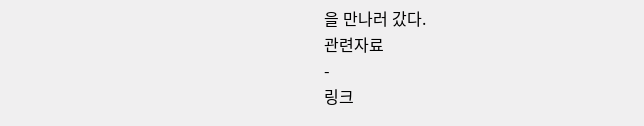을 만나러 갔다.
관련자료
-
링크